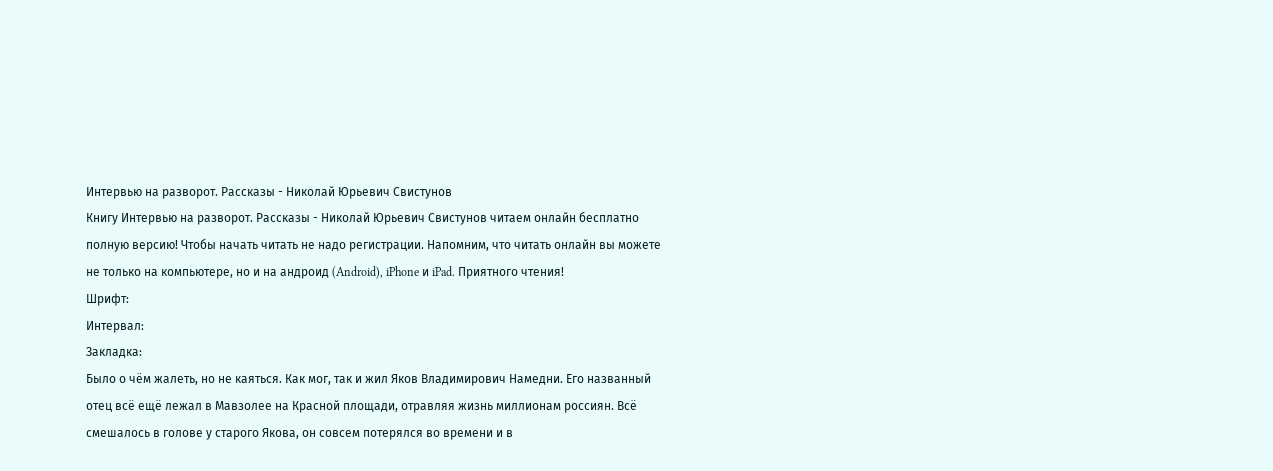Интервью на разворот. Рассказы - Николай Юрьевич Свистунов
Книгу Интервью на разворот. Рассказы - Николай Юрьевич Свистунов читаем онлайн бесплатно полную версию! Чтобы начать читать не надо регистрации. Напомним, что читать онлайн вы можете не только на компьютере, но и на андроид (Android), iPhone и iPad. Приятного чтения!
Шрифт:
Интервал:
Закладка:
Было о чём жалеть, но не каяться. Как мог, так и жил Яков Владимирович Намедни. Его названный отец всё ещё лежал в Мавзолее на Красной площади, отравляя жизнь миллионам россиян. Всё смешалось в голове у старого Якова, он совсем потерялся во времени и в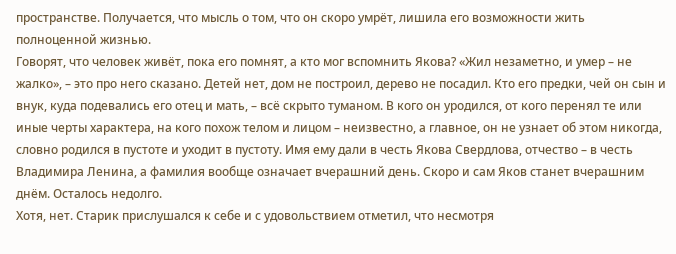пространстве. Получается, что мысль о том, что он скоро умрёт, лишила его возможности жить полноценной жизнью.
Говорят, что человек живёт, пока его помнят, а кто мог вспомнить Якова? «Жил незаметно, и умер – не жалко», – это про него сказано. Детей нет, дом не построил, дерево не посадил. Кто его предки, чей он сын и внук, куда подевались его отец и мать, – всё скрыто туманом. В кого он уродился, от кого перенял те или иные черты характера, на кого похож телом и лицом – неизвестно, а главное, он не узнает об этом никогда, словно родился в пустоте и уходит в пустоту. Имя ему дали в честь Якова Свердлова, отчество – в честь Владимира Ленина, а фамилия вообще означает вчерашний день. Скоро и сам Яков станет вчерашним днём. Осталось недолго.
Хотя, нет. Старик прислушался к себе и с удовольствием отметил, что несмотря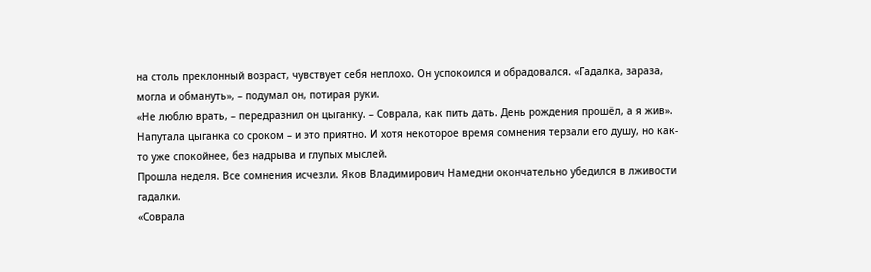на столь преклонный возраст, чувствует себя неплохо. Он успокоился и обрадовался. «Гадалка, зараза, могла и обмануть», – подумал он, потирая руки.
«Не люблю врать, – передразнил он цыганку. – Соврала, как пить дать. День рождения прошёл, а я жив». Напутала цыганка со сроком – и это приятно. И хотя некоторое время сомнения терзали его душу, но как-то уже спокойнее, без надрыва и глупых мыслей.
Прошла неделя. Все сомнения исчезли. Яков Владимирович Намедни окончательно убедился в лживости гадалки.
«Соврала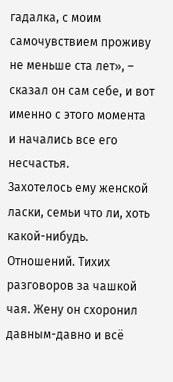гадалка, с моим самочувствием проживу не меньше ста лет», – сказал он сам себе, и вот именно с этого момента и начались все его несчастья.
Захотелось ему женской ласки, семьи что ли, хоть какой-нибудь. Отношений. Тихих разговоров за чашкой чая. Жену он схоронил давным-давно и всё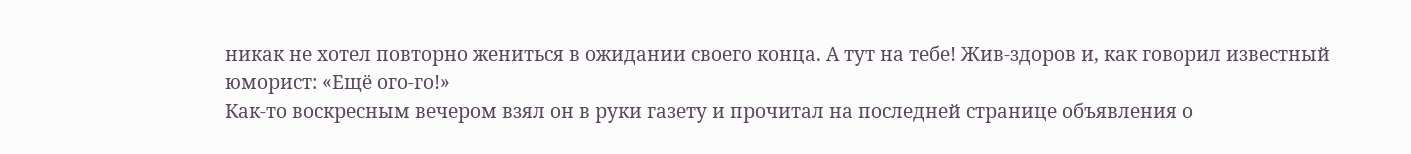никак не хотел повторно жениться в ожидании своего конца. А тут на тебе! Жив-здоров и, как говорил известный юморист: «Ещё ого-го!»
Как-то воскресным вечером взял он в руки газету и прочитал на последней странице объявления о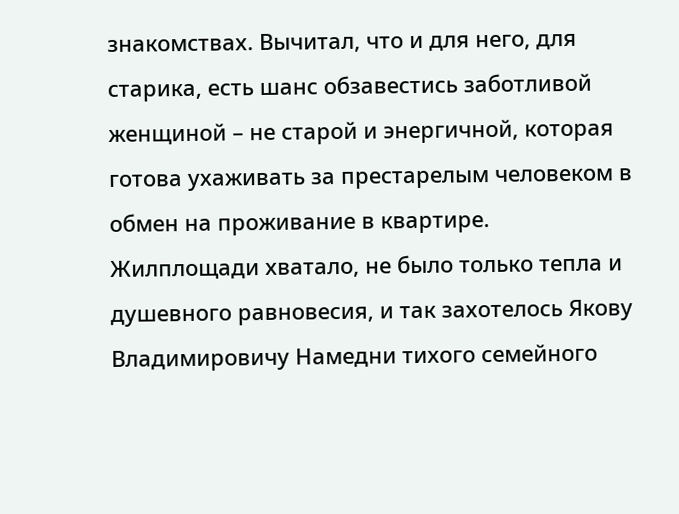знакомствах. Вычитал, что и для него, для старика, есть шанс обзавестись заботливой женщиной – не старой и энергичной, которая готова ухаживать за престарелым человеком в обмен на проживание в квартире.
Жилплощади хватало, не было только тепла и душевного равновесия, и так захотелось Якову Владимировичу Намедни тихого семейного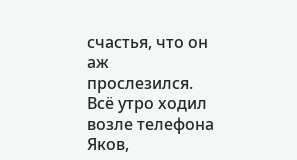счастья, что он аж прослезился.
Всё утро ходил возле телефона Яков,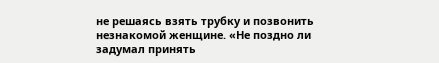не решаясь взять трубку и позвонить незнакомой женщине. «Не поздно ли задумал принять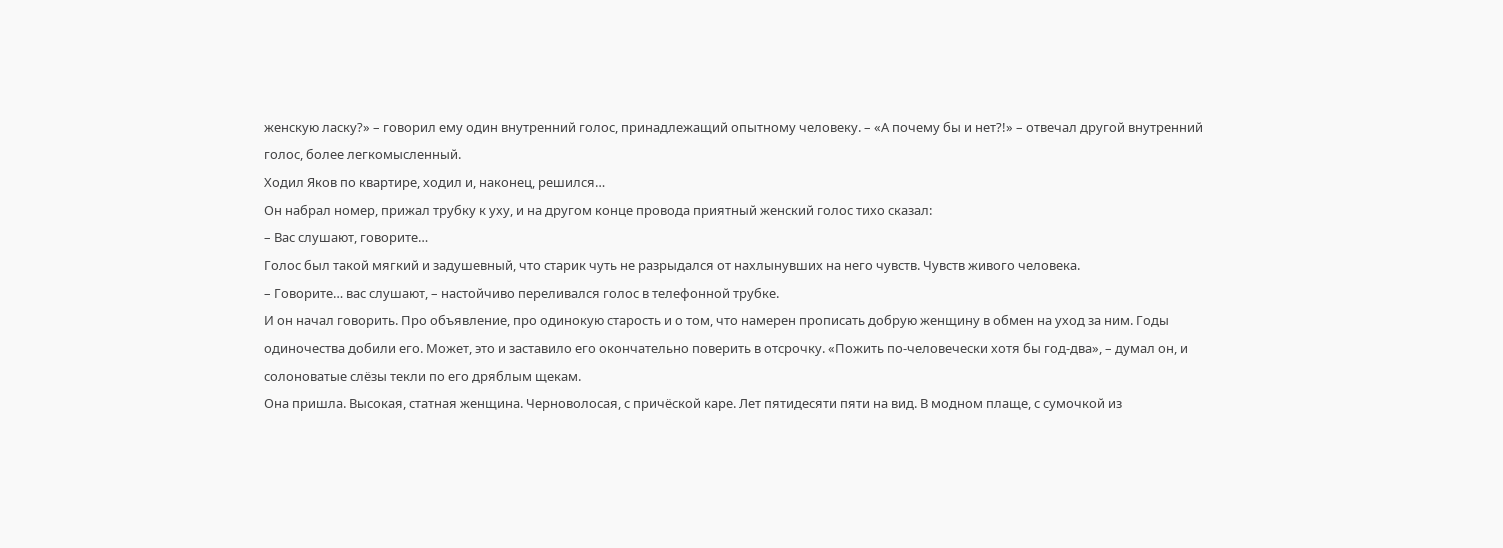женскую ласку?» – говорил ему один внутренний голос, принадлежащий опытному человеку. – «А почему бы и нет?!» – отвечал другой внутренний голос, более легкомысленный.
Ходил Яков по квартире, ходил и, наконец, решился…
Он набрал номер, прижал трубку к уху, и на другом конце провода приятный женский голос тихо сказал:
– Вас слушают, говорите…
Голос был такой мягкий и задушевный, что старик чуть не разрыдался от нахлынувших на него чувств. Чувств живого человека.
– Говорите… вас слушают, – настойчиво переливался голос в телефонной трубке.
И он начал говорить. Про объявление, про одинокую старость и о том, что намерен прописать добрую женщину в обмен на уход за ним. Годы одиночества добили его. Может, это и заставило его окончательно поверить в отсрочку. «Пожить по-человечески хотя бы год-два», – думал он, и солоноватые слёзы текли по его дряблым щекам.
Она пришла. Высокая, статная женщина. Черноволосая, с причёской каре. Лет пятидесяти пяти на вид. В модном плаще, с сумочкой из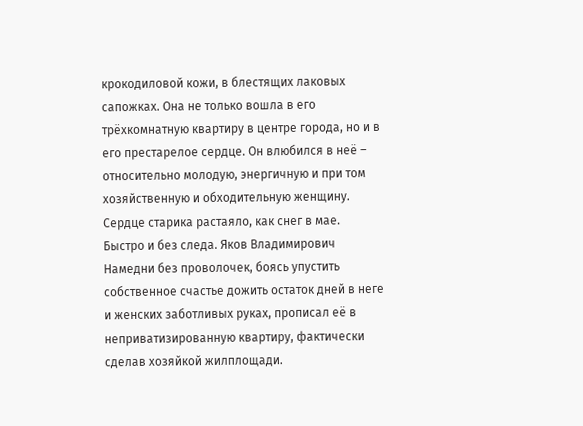крокодиловой кожи, в блестящих лаковых сапожках. Она не только вошла в его трёхкомнатную квартиру в центре города, но и в его престарелое сердце. Он влюбился в неё – относительно молодую, энергичную и при том хозяйственную и обходительную женщину. Сердце старика растаяло, как снег в мае. Быстро и без следа. Яков Владимирович Намедни без проволочек, боясь упустить собственное счастье дожить остаток дней в неге и женских заботливых руках, прописал её в неприватизированную квартиру, фактически сделав хозяйкой жилплощади.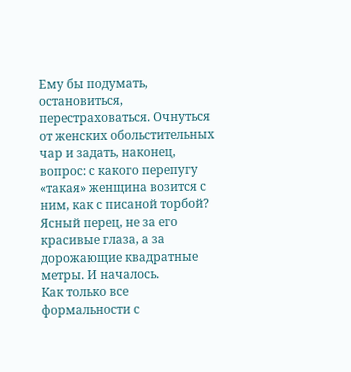Ему бы подумать, остановиться, перестраховаться. Очнуться от женских обольстительных чар и задать, наконец, вопрос: с какого перепугу «такая» женщина возится с ним, как с писаной торбой? Ясный перец, не за его красивые глаза, а за дорожающие квадратные метры. И началось.
Как только все формальности с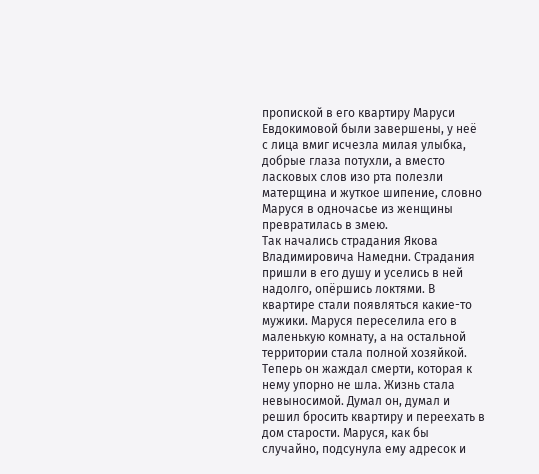пропиской в его квартиру Маруси Евдокимовой были завершены, у неё с лица вмиг исчезла милая улыбка, добрые глаза потухли, а вместо ласковых слов изо рта полезли матерщина и жуткое шипение, словно Маруся в одночасье из женщины превратилась в змею.
Так начались страдания Якова Владимировича Намедни. Страдания пришли в его душу и уселись в ней надолго, опёршись локтями. В квартире стали появляться какие-то мужики. Маруся переселила его в маленькую комнату, а на остальной территории стала полной хозяйкой. Теперь он жаждал смерти, которая к нему упорно не шла. Жизнь стала невыносимой. Думал он, думал и решил бросить квартиру и переехать в дом старости. Маруся, как бы случайно, подсунула ему адресок и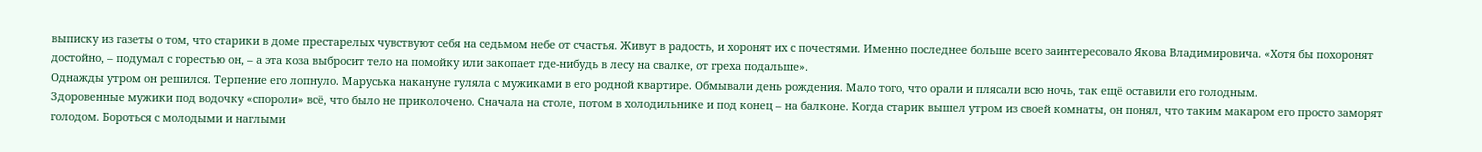выписку из газеты о том, что старики в доме престарелых чувствуют себя на седьмом небе от счастья. Живут в радость, и хоронят их с почестями. Именно последнее больше всего заинтересовало Якова Владимировича. «Хотя бы похоронят достойно, – подумал с горестью он, – а эта коза выбросит тело на помойку или закопает где-нибудь в лесу на свалке, от греха подальше».
Однажды утром он решился. Терпение его лопнуло. Маруська накануне гуляла с мужиками в его родной квартире. Обмывали день рождения. Мало того, что орали и плясали всю ночь, так ещё оставили его голодным.
Здоровенные мужики под водочку «спороли» всё, что было не приколочено. Сначала на столе, потом в холодильнике и под конец – на балконе. Когда старик вышел утром из своей комнаты, он понял, что таким макаром его просто заморят голодом. Бороться с молодыми и наглыми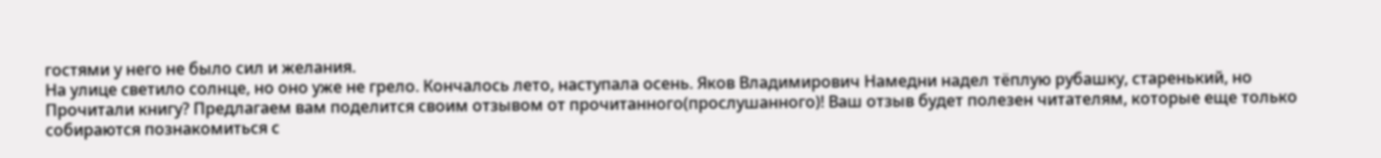гостями у него не было сил и желания.
На улице светило солнце, но оно уже не грело. Кончалось лето, наступала осень. Яков Владимирович Намедни надел тёплую рубашку, старенький, но
Прочитали книгу? Предлагаем вам поделится своим отзывом от прочитанного(прослушанного)! Ваш отзыв будет полезен читателям, которые еще только собираются познакомиться с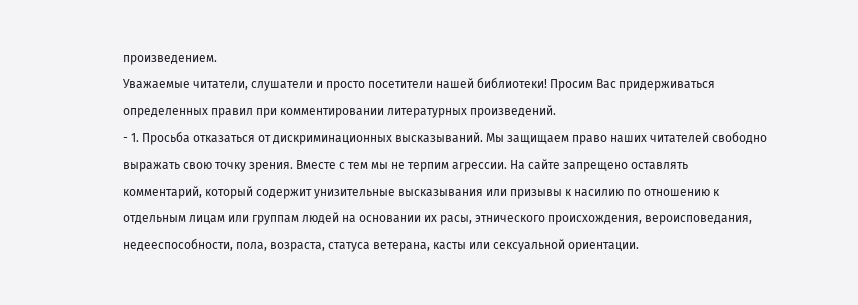произведением.
Уважаемые читатели, слушатели и просто посетители нашей библиотеки! Просим Вас придерживаться определенных правил при комментировании литературных произведений.
- 1. Просьба отказаться от дискриминационных высказываний. Мы защищаем право наших читателей свободно выражать свою точку зрения. Вместе с тем мы не терпим агрессии. На сайте запрещено оставлять комментарий, который содержит унизительные высказывания или призывы к насилию по отношению к отдельным лицам или группам людей на основании их расы, этнического происхождения, вероисповедания, недееспособности, пола, возраста, статуса ветерана, касты или сексуальной ориентации.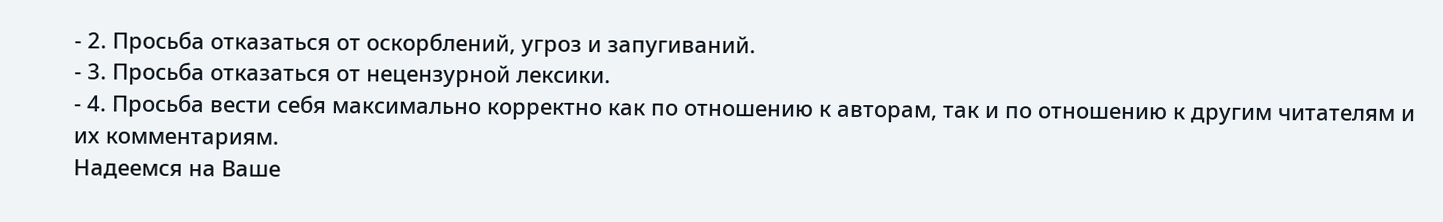- 2. Просьба отказаться от оскорблений, угроз и запугиваний.
- 3. Просьба отказаться от нецензурной лексики.
- 4. Просьба вести себя максимально корректно как по отношению к авторам, так и по отношению к другим читателям и их комментариям.
Надеемся на Ваше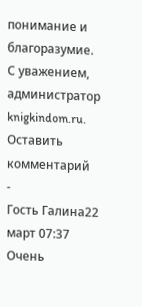понимание и благоразумие. С уважением, администратор knigkindom.ru.
Оставить комментарий
-
Гость Галина22 март 07:37
Очень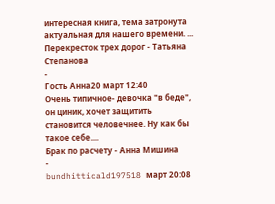интересная книга, тема затронута актуальная для нашего времени. ...
Перекресток трех дорог - Татьяна Степанова
-
Гость Анна20 март 12:40
Очень типичное- девочка "в беде", он циник, хочет защитить становится человечнее. Ну как бы такое себе....
Брак по расчету - Анна Мишина
-
bundhitticald197518 март 20:08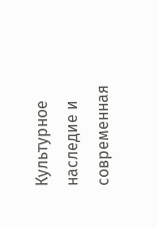Культурное наследие и современная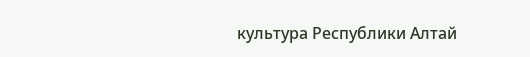культура Республики Алтай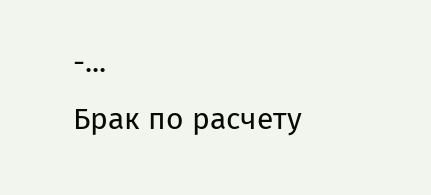-...
Брак по расчету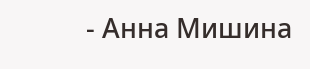- Анна Мишина